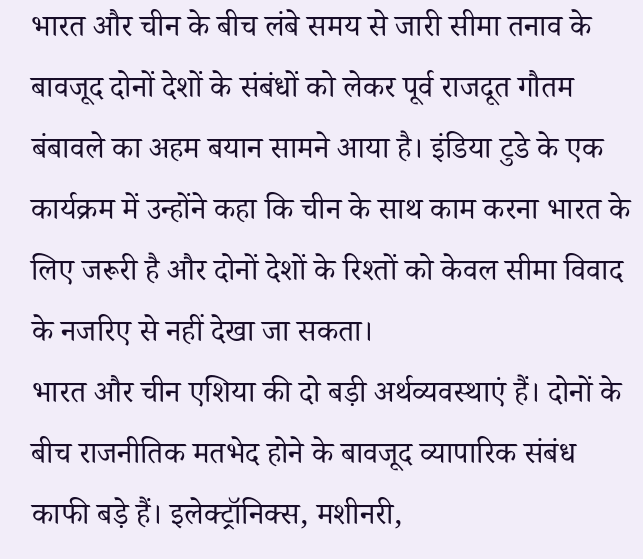भारत और चीन के बीच लंबे समय से जारी सीमा तनाव के बावजूद दोनों देशों के संबंधों को लेकर पूर्व राजदूत गौतम बंबावले का अहम बयान सामने आया है। इंडिया टुडे के एक कार्यक्रम में उन्होंने कहा कि चीन के साथ काम करना भारत के लिए जरूरी है और दोनों देशों के रिश्तों को केवल सीमा विवाद के नजरिए से नहीं देखा जा सकता।
भारत और चीन एशिया की दो बड़ी अर्थव्यवस्थाएं हैं। दोनों के बीच राजनीतिक मतभेद होने के बावजूद व्यापारिक संबंध काफी बड़े हैं। इलेक्ट्रॉनिक्स, मशीनरी,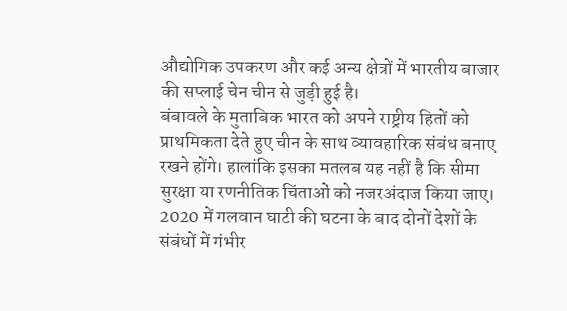औद्योगिक उपकरण और कई अन्य क्षेत्रों में भारतीय बाजार की सप्लाई चेन चीन से जुड़ी हुई है।
बंबावले के मुताबिक भारत को अपने राष्ट्रीय हितों को प्राथमिकता देते हुए चीन के साथ व्यावहारिक संबंध बनाए रखने होंगे। हालांकि इसका मतलब यह नहीं है कि सीमा सुरक्षा या रणनीतिक चिंताओं को नजरअंदाज किया जाए।
2020 में गलवान घाटी की घटना के बाद दोनों देशों के संबंधों में गंभीर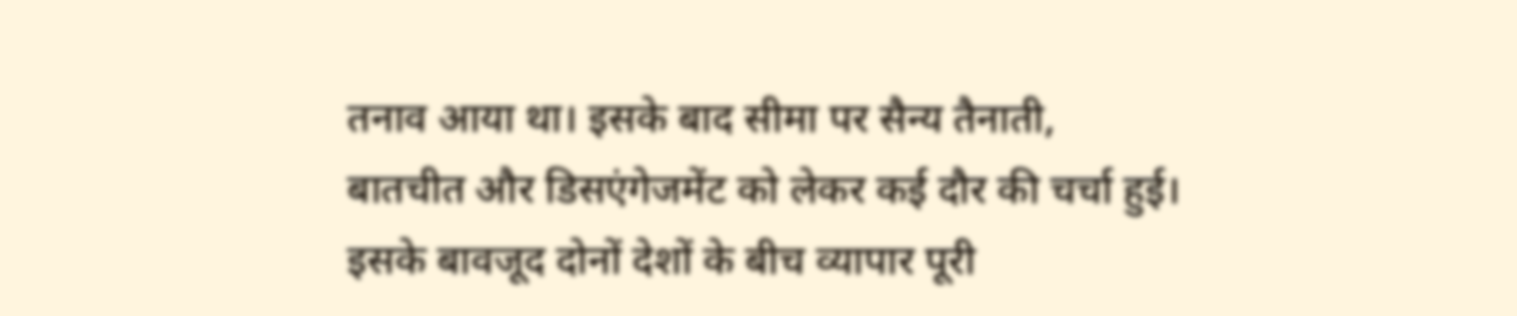तनाव आया था। इसके बाद सीमा पर सैन्य तैनाती, बातचीत और डिसएंगेजमेंट को लेकर कई दौर की चर्चा हुई। इसके बावजूद दोनों देशों के बीच व्यापार पूरी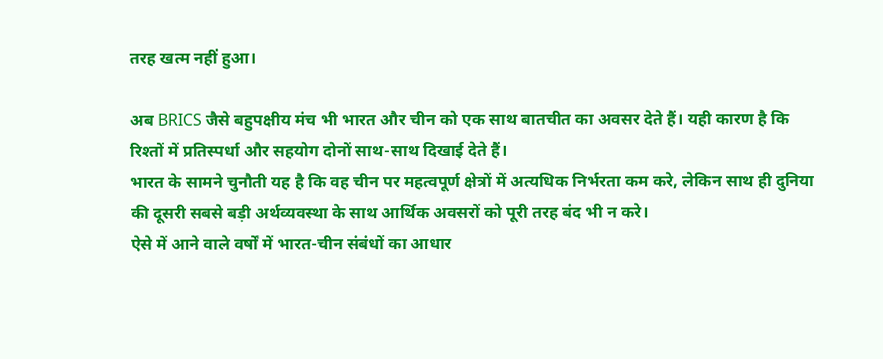तरह खत्म नहीं हुआ।

अब BRICS जैसे बहुपक्षीय मंच भी भारत और चीन को एक साथ बातचीत का अवसर देते हैं। यही कारण है कि रिश्तों में प्रतिस्पर्धा और सहयोग दोनों साथ-साथ दिखाई देते हैं।
भारत के सामने चुनौती यह है कि वह चीन पर महत्वपूर्ण क्षेत्रों में अत्यधिक निर्भरता कम करे, लेकिन साथ ही दुनिया की दूसरी सबसे बड़ी अर्थव्यवस्था के साथ आर्थिक अवसरों को पूरी तरह बंद भी न करे।
ऐसे में आने वाले वर्षों में भारत-चीन संबंधों का आधार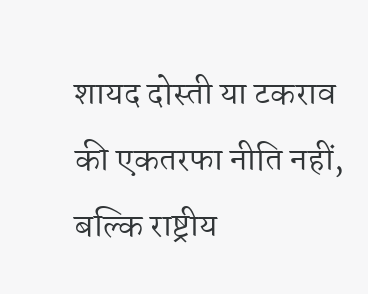शायद दोस्ती या टकराव की एकतरफा नीति नहीं, बल्कि राष्ट्रीय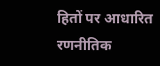हितों पर आधारित रणनीतिक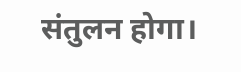संतुलन होगा।